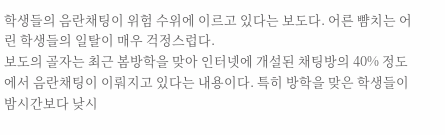학생들의 음란채팅이 위험 수위에 이르고 있다는 보도다. 어른 뺨치는 어린 학생들의 일탈이 매우 걱정스럽다.
보도의 골자는 최근 봄방학을 맞아 인터넷에 개설된 채팅방의 40% 정도에서 음란채팅이 이뤄지고 있다는 내용이다. 특히 방학을 맞은 학생들이 밤시간보다 낮시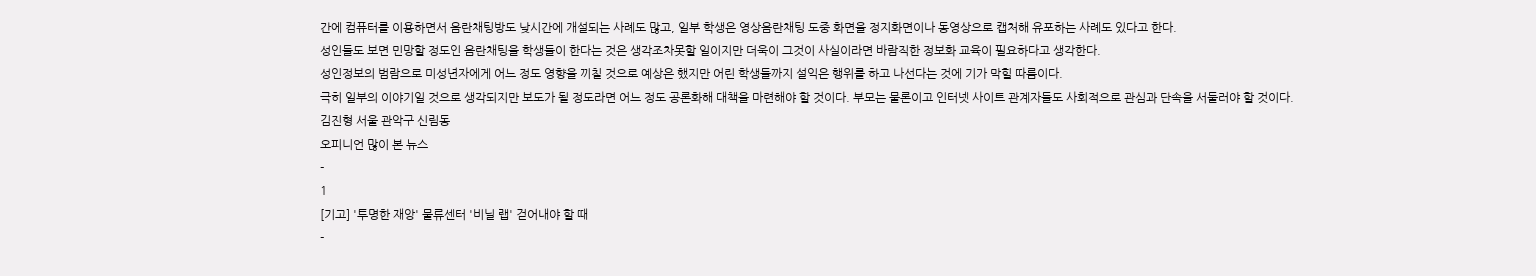간에 컴퓨터를 이용하면서 음란채팅방도 낮시간에 개설되는 사례도 많고, 일부 학생은 영상음란채팅 도중 화면을 정지화면이나 동영상으로 캡처해 유포하는 사례도 있다고 한다.
성인들도 보면 민망할 정도인 음란채팅을 학생들이 한다는 것은 생각조차못할 일이지만 더욱이 그것이 사실이라면 바람직한 정보화 교육이 필요하다고 생각한다.
성인정보의 범람으로 미성년자에게 어느 정도 영향을 끼칠 것으로 예상은 했지만 어린 학생들까지 설익은 행위를 하고 나선다는 것에 기가 막힐 따름이다.
극히 일부의 이야기일 것으로 생각되지만 보도가 될 정도라면 어느 정도 공론화해 대책을 마련해야 할 것이다. 부모는 물론이고 인터넷 사이트 관계자들도 사회적으로 관심과 단속을 서둘러야 할 것이다.
김진형 서울 관악구 신림동
오피니언 많이 본 뉴스
-
1
[기고] '투명한 재앙' 물류센터 '비닐 랩' 걷어내야 할 때
-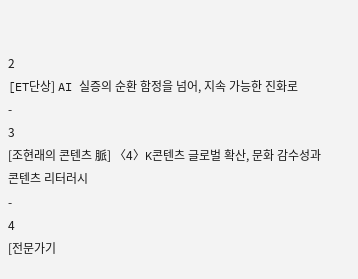2
[ET단상] AI 실증의 순환 함정을 넘어, 지속 가능한 진화로
-
3
[조현래의 콘텐츠 脈] 〈4〉K콘텐츠 글로벌 확산, 문화 감수성과 콘텐츠 리터러시
-
4
[전문가기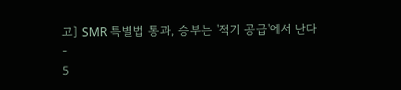고] SMR 특별법 통과, 승부는 '적기 공급'에서 난다
-
5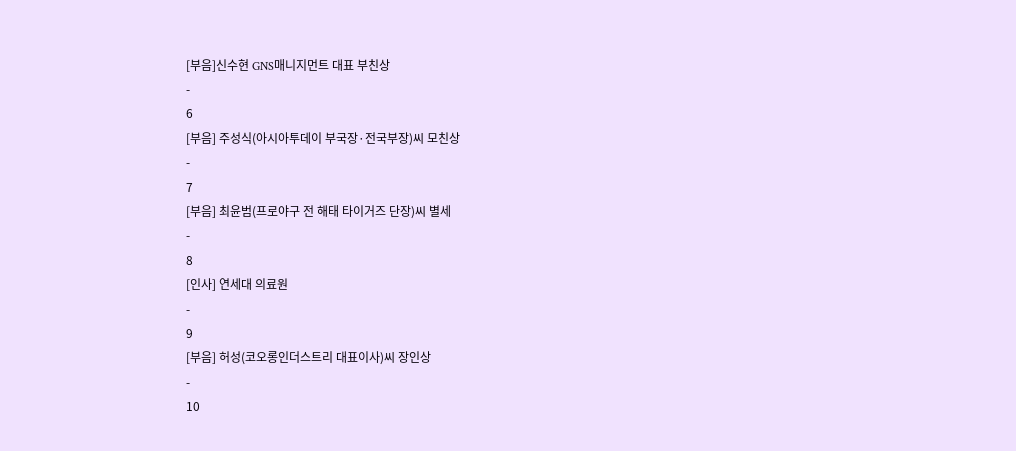[부음]신수현 GNS매니지먼트 대표 부친상
-
6
[부음] 주성식(아시아투데이 부국장·전국부장)씨 모친상
-
7
[부음] 최윤범(프로야구 전 해태 타이거즈 단장)씨 별세
-
8
[인사] 연세대 의료원
-
9
[부음] 허성(코오롱인더스트리 대표이사)씨 장인상
-
10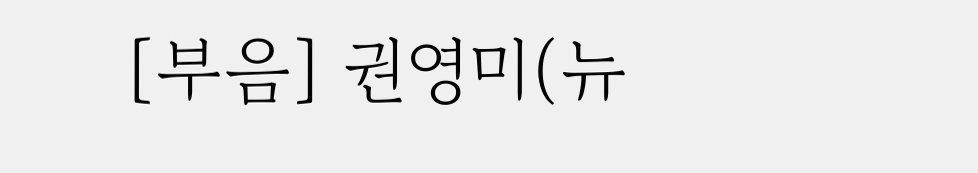[부음] 권영미(뉴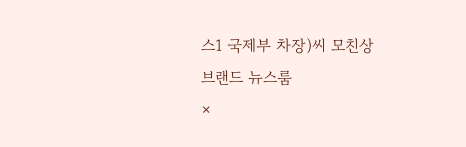스1 국제부 차장)씨 모친상
브랜드 뉴스룸
×